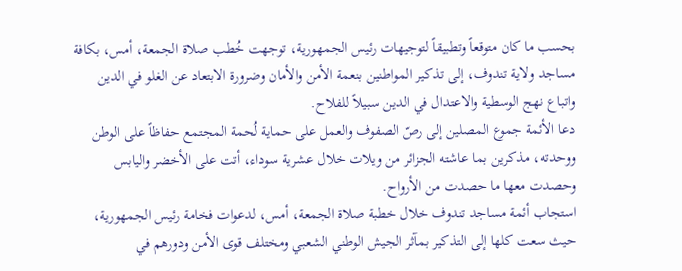بحسب ما كان متوقعاً وتطبيقاً لتوجيهات رئيس الجمهورية، توجهت خُطب صلاة الجمعة، أمس، بكافة مساجد ولاية تندوف، إلى تذكير المواطنين بنعمة الأمن والأمان وضرورة الابتعاد عن الغلو في الدين واتباع نهج الوسطية والاعتدال في الدين سبيلاً للفلاح.
دعا الأئمة جموع المصلين إلى رصّ الصفوف والعمل على حماية لُحمة المجتمع حفاظاً على الوطن ووحدته، مذكرين بما عاشته الجزائر من ويلات خلال عشرية سوداء، أتت على الأخضر واليابس وحصدت معها ما حصدت من الأرواح.
استجاب أئمة مساجد تندوف خلال خطبة صلاة الجمعة، أمس، لدعوات فخامة رئيس الجمهورية، حيث سعت كلها إلى التذكير بمآثر الجيش الوطني الشعبي ومختلف قوى الأمن ودورهم في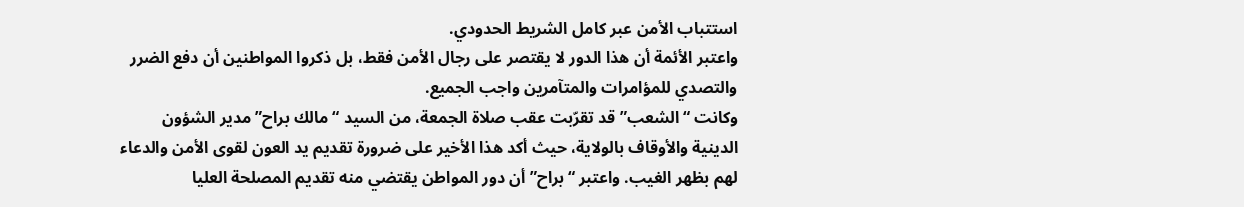استتباب الأمن عبر كامل الشريط الحدودي.
واعتبر الأئمة أن هذا الدور لا يقتصر على رجال الأمن فقط، بل ذكروا المواطنين أن دفع الضرر والتصدي للمؤامرات والمتآمرين واجب الجميع.
وكانت “الشعب” قد تقرّبت عقب صلاة الجمعة، من السيد “مالك براح” مدير الشؤون الدينية والأوقاف بالولاية، حيث أكد هذا الأخير على ضرورة تقديم يد العون لقوى الأمن والدعاء لهم بظهر الغيب. واعتبر “براح” أن دور المواطن يقتضي منه تقديم المصلحة العليا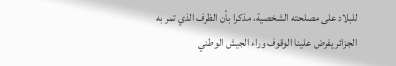للبلاد على مصلحته الشخصية، مذكرا بأن الظرف الذي تمر به الجزائر يفرض علينا الوقوف وراء الجيش الوطني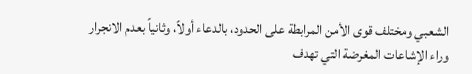الشعبي ومختلف قوى الأمن المرابطة على الحدود، بالدعاء أولاً، وثانياً بعدم الانجرار وراء الإشاعات المغرضة التي تهدف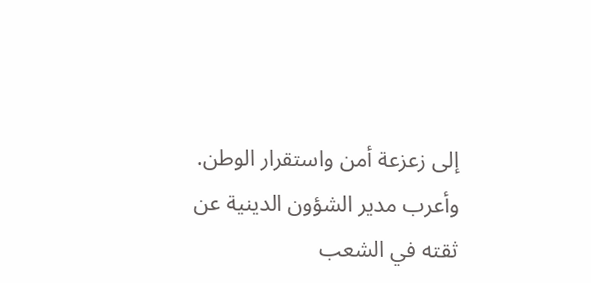إلى زعزعة أمن واستقرار الوطن.
وأعرب مدير الشؤون الدينية عن ثقته في الشعب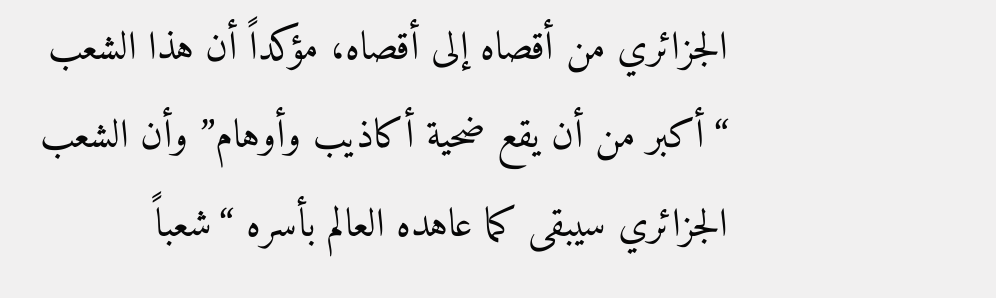الجزائري من أقصاه إلى أقصاه، مؤكداً أن هذا الشعب “أكبر من أن يقع ضحية أكاذيب وأوهام” وأن الشعب الجزائري سيبقى كما عاهده العالم بأسره “شعباً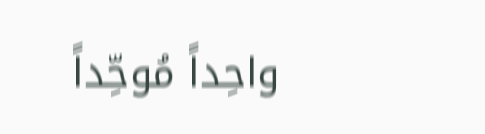واحِداً مُوحِّداً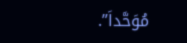مُوَحَّداَ”.